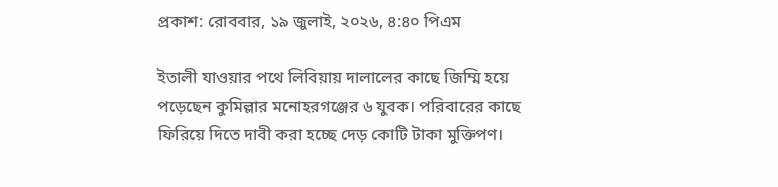প্রকাশ: রোববার, ১৯ জুলাই, ২০২৬, ৪:৪০ পিএম

ইতালী যাওয়ার পথে লিবিয়ায় দালালের কাছে জিম্মি হয়ে পড়েছেন কুমিল্লার মনোহরগঞ্জের ৬ যুবক। পরিবারের কাছে ফিরিয়ে দিতে দাবী করা হচ্ছে দেড় কোটি টাকা মুক্তিপণ।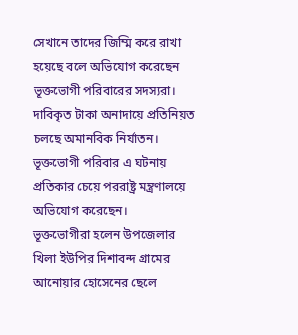সেখানে তাদের জিম্মি করে রাখা হয়েছে বলে অভিযোগ করেছেন ভূক্তভোগী পরিবারের সদস্যরা। দাবিকৃত টাকা অনাদায়ে প্রতিনিয়ত চলছে অমানবিক নির্যাতন। ভূক্তভোগী পরিবার এ ঘটনায় প্রতিকার চেয়ে পররাষ্ট্র মন্ত্রণালয়ে অভিযোগ করেছেন।
ভূক্তভোগীরা হলেন উপজেলার খিলা ইউপির দিশাবন্দ গ্রামের আনোয়ার হোসেনের ছেলে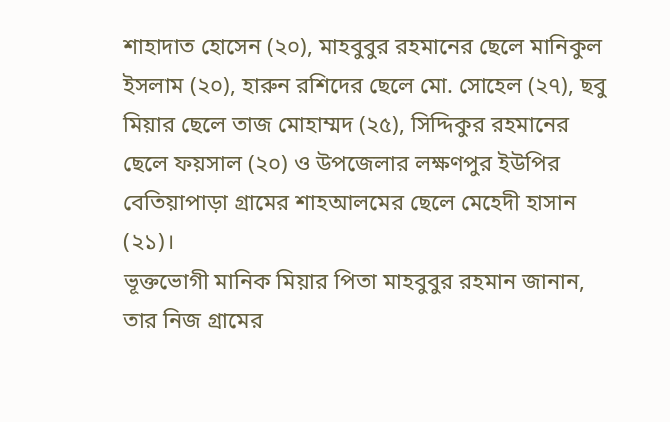শাহাদাত হোসেন (২০), মাহবুবুর রহমানের ছেলে মানিকুল ইসলাম (২০), হারুন রশিদের ছেলে মো. সোহেল (২৭), ছবু মিয়ার ছেলে তাজ মোহাম্মদ (২৫), সিদ্দিকুর রহমানের ছেলে ফয়সাল (২০) ও উপজেলার লক্ষণপুর ইউপির বেতিয়াপাড়া গ্রামের শাহআলমের ছেলে মেহেদী হাসান (২১)।
ভূক্তভোগী মানিক মিয়ার পিতা মাহবুবুর রহমান জানান, তার নিজ গ্রামের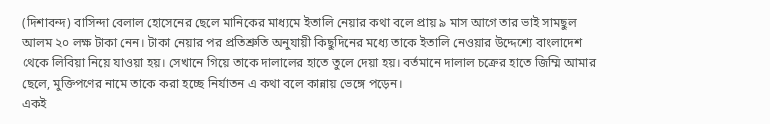(দিশাবন্দ) বাসিন্দা বেলাল হোসেনের ছেলে মানিকের মাধ্যমে ইতালি নেয়ার কথা বলে প্রায় ৯ মাস আগে তার ভাই সামছুল আলম ২০ লক্ষ টাকা নেন। টাকা নেয়ার পর প্রতিশ্রুতি অনুযায়ী কিছুদিনের মধ্যে তাকে ইতালি নেওয়ার উদ্দেশ্যে বাংলাদেশ থেকে লিবিয়া নিয়ে যাওয়া হয়। সেখানে গিয়ে তাকে দালালের হাতে তুলে দেয়া হয়। বর্তমানে দালাল চক্রের হাতে জিম্মি আমার ছেলে, মুক্তিপণের নামে তাকে করা হচ্ছে নির্যাতন এ কথা বলে কান্নায় ভেঙ্গে পড়েন।
একই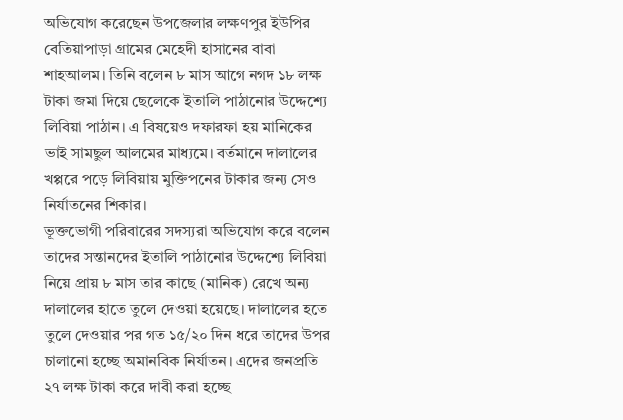অভিযোগ করেছেন উপজেলার লক্ষণপুর ইউপির বেতিয়াপাড়া গ্রামের মেহেদী হাসানের বাবা শাহআলম। তিনি বলেন ৮ মাস আগে নগদ ১৮ লক্ষ টাকা জমা দিয়ে ছেলেকে ইতালি পাঠানোর উদ্দেশ্যে লিবিয়া পাঠান। এ বিষয়েও দফারফা হয় মানিকের ভাই সামছুল আলমের মাধ্যমে। বর্তমানে দালালের খপ্পরে পড়ে লিবিয়ায় মুক্তিপনের টাকার জন্য সেও নির্যাতনের শিকার।
ভূক্তভোগী পরিবারের সদস্যরা অভিযোগ করে বলেন তাদের সন্তানদের ইতালি পাঠানোর উদ্দেশ্যে লিবিয়া নিয়ে প্রায় ৮ মাস তার কাছে (মানিক) রেখে অন্য দালালের হাতে তুলে দেওয়া হয়েছে। দালালের হতে তুলে দেওয়ার পর গত ১৫/২০ দিন ধরে তাদের উপর চালানো হচ্ছে অমানবিক নির্যাতন। এদের জনপ্রতি ২৭ লক্ষ টাকা করে দাবী করা হচ্ছে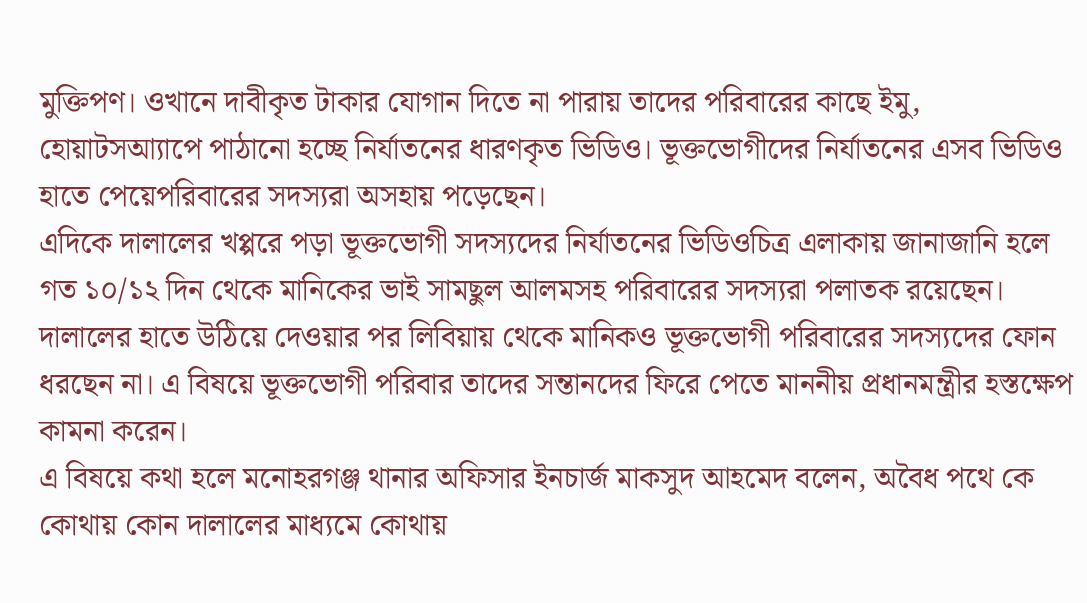মুক্তিপণ। ওখানে দাবীকৃত টাকার যোগান দিতে না পারায় তাদের পরিবারের কাছে ইমু, হোয়াটসআ্যাপে পাঠানো হচ্ছে নির্যাতনের ধারণকৃত ভিডিও। ভূক্তভোগীদের নির্যাতনের এসব ভিডিও হাতে পেয়েপরিবারের সদস্যরা অসহায় পড়েছেন।
এদিকে দালালের খপ্পরে পড়া ভূক্তভোগী সদস্যদের নির্যাতনের ভিডিওচিত্র এলাকায় জানাজানি হলে গত ১০/১২ দিন থেকে মানিকের ভাই সামছুল আলমসহ পরিবারের সদস্যরা পলাতক রয়েছেন। দালালের হাতে উঠিয়ে দেওয়ার পর লিবিয়ায় থেকে মানিকও ভূক্তভোগী পরিবারের সদস্যদের ফোন ধরছেন না। এ বিষয়ে ভূক্তভোগী পরিবার তাদের সন্তানদের ফিরে পেতে মাননীয় প্রধানমন্ত্রীর হস্তক্ষেপ কামনা করেন।
এ বিষয়ে কথা হলে মনোহরগঞ্জ থানার অফিসার ইনচার্জ মাকসুদ আহমেদ বলেন, অবৈধ পথে কে কোথায় কোন দালালের মাধ্যমে কোথায়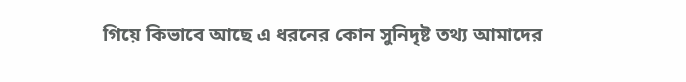গিয়ে কিভাবে আছে এ ধরনের কোন সুনিদৃষ্ট তথ্য আমাদের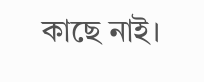কাছে নাই।